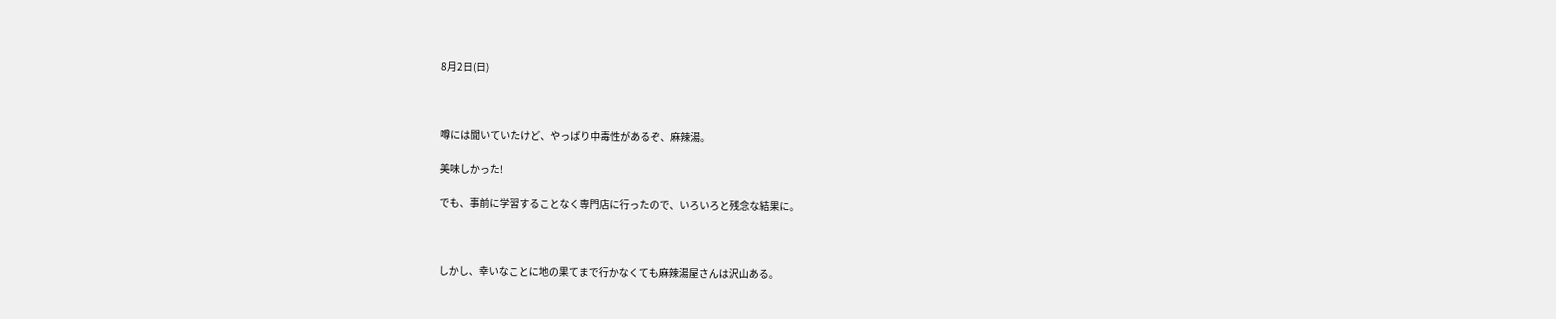8月2日(日)



噂には聞いていたけど、やっぱり中毒性があるぞ、麻辣湯。

美味しかった!

でも、事前に学習することなく専門店に行ったので、いろいろと残念な結果に。



しかし、幸いなことに地の果てまで行かなくても麻辣湯屋さんは沢山ある。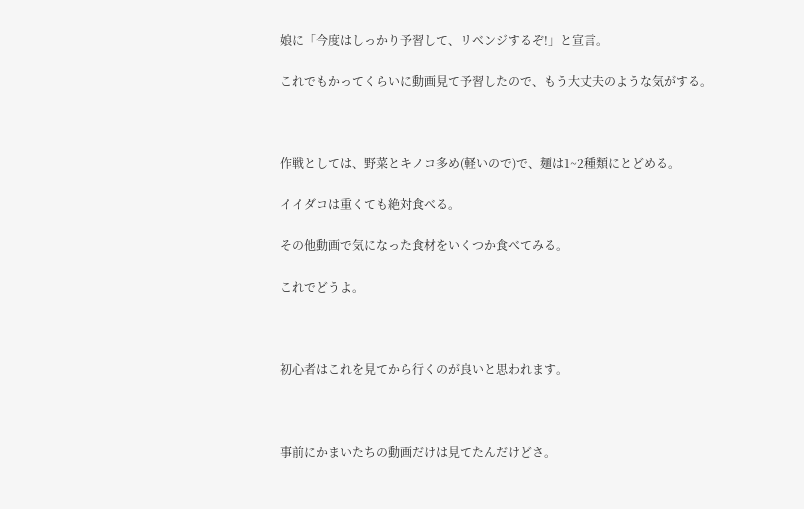娘に「今度はしっかり予習して、リベンジするぞ!」と宣言。

これでもかってくらいに動画見て予習したので、もう大丈夫のような気がする。



作戦としては、野菜とキノコ多め(軽いので)で、麺は1~2種類にとどめる。

イイダコは重くても絶対食べる。

その他動画で気になった食材をいくつか食べてみる。

これでどうよ。



初心者はこれを見てから行くのが良いと思われます。



事前にかまいたちの動画だけは見てたんだけどさ。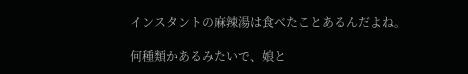インスタントの麻辣湯は食べたことあるんだよね。

何種類かあるみたいで、娘と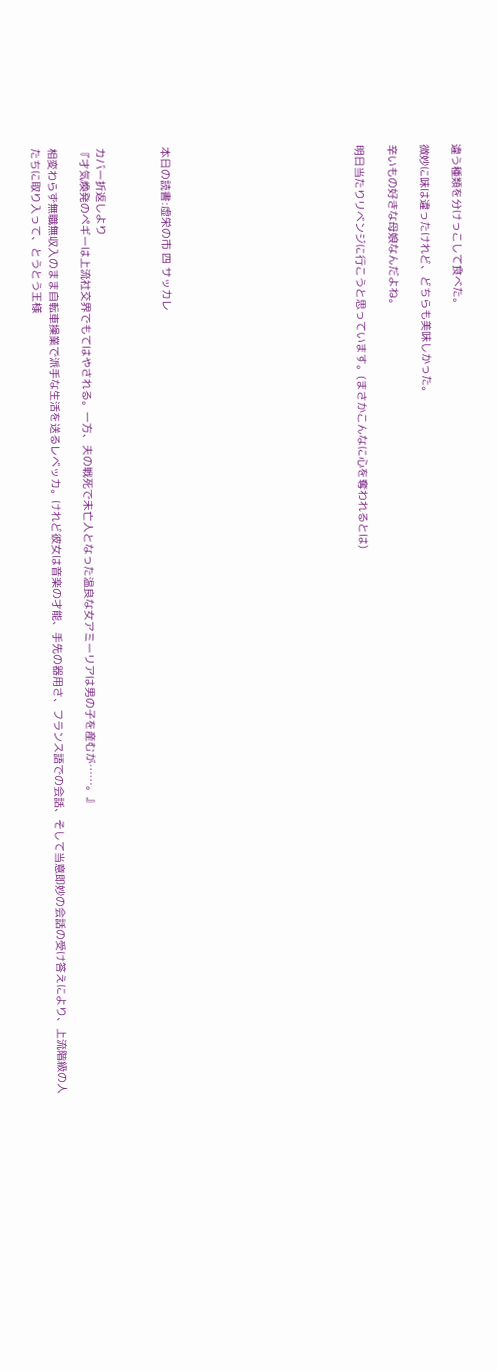違う種類を分けっこして食べた。

微妙に味は違ったけれど、どちらも美味しかった。

辛いもの好きな母娘なんだよね。

明日当たりリベンジに行こうと思っています。(まさかこんなに心を奪われるとは)











本日の読書:虚栄の市 四 サッカレ



カバー折返しより
『才気煥発のペギーは上流社交界でもてはやされる。一方、夫の戦死で未亡人となった温良な女アミーリアは男の子を産むが……。』

相変わらず無職無収入のまま自転車操業で派手な生活を送るレベッカ。けれど彼女は音楽の才能、手先の器用さ、フランス語での会話、そして当意即妙の会話の受け答えにより、上流階級の人たちに取り入って、とうとう王様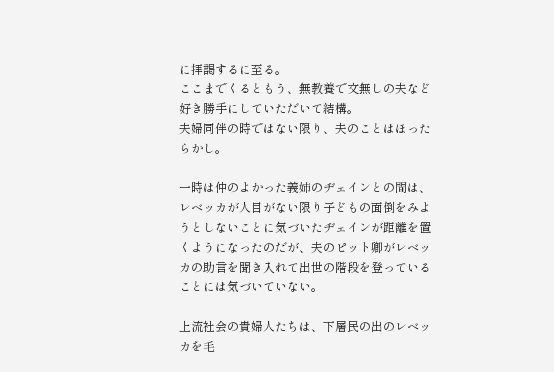に拝謁するに至る。
ここまでくるともう、無教養で文無しの夫など好き勝手にしていただいて結構。
夫婦同伴の時ではない限り、夫のことはほったらかし。

一時は仲のよかった義姉のヂェインとの間は、レベッカが人目がない限り子どもの面倒をみようとしないことに気づいたヂェインが距離を置くようになったのだが、夫のピット卿がレベッカの助言を聞き入れて出世の階段を登っていることには気づいていない。

上流社会の貴婦人たちは、下層民の出のレベッカを毛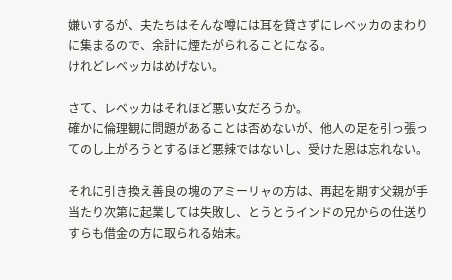嫌いするが、夫たちはそんな噂には耳を貸さずにレベッカのまわりに集まるので、余計に煙たがられることになる。
けれどレベッカはめげない。

さて、レベッカはそれほど悪い女だろうか。
確かに倫理観に問題があることは否めないが、他人の足を引っ張ってのし上がろうとするほど悪辣ではないし、受けた恩は忘れない。

それに引き換え善良の塊のアミーリャの方は、再起を期す父親が手当たり次第に起業しては失敗し、とうとうインドの兄からの仕送りすらも借金の方に取られる始末。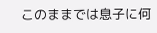このままでは息子に何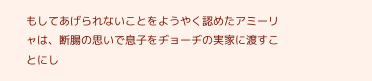もしてあげられないことをようやく認めたアミーリャは、断腸の思いで息子をヂョーヂの実家に渡すことにし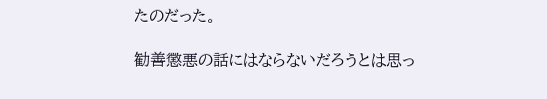たのだった。

勧善懲悪の話にはならないだろうとは思っ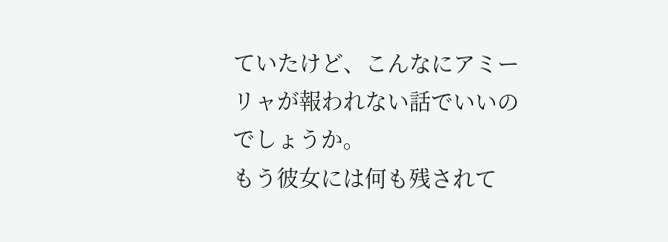ていたけど、こんなにアミーリャが報われない話でいいのでしょうか。
もう彼女には何も残されて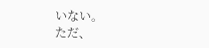いない。
ただ、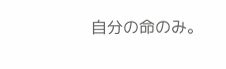自分の命のみ。